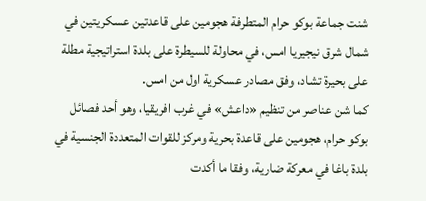شنت جماعة بوكو حرام المتطرفة هجومين على قاعدتين عسكريتين في شمال شرق نيجيريا امس، في محاولة للسيطرة على بلدة استراتيجية مطلة على بحيرة تشاد، وفق مصادر عسكرية اول من امس.
كما شن عناصر من تنظيم «داعش» في غرب افريقيا، وهو أحد فصائل بوكو حرام، هجومين على قاعدة بحرية ومركز للقوات المتعددة الجنسية في بلدة باغا في معركة ضارية، وفقا ما أكدت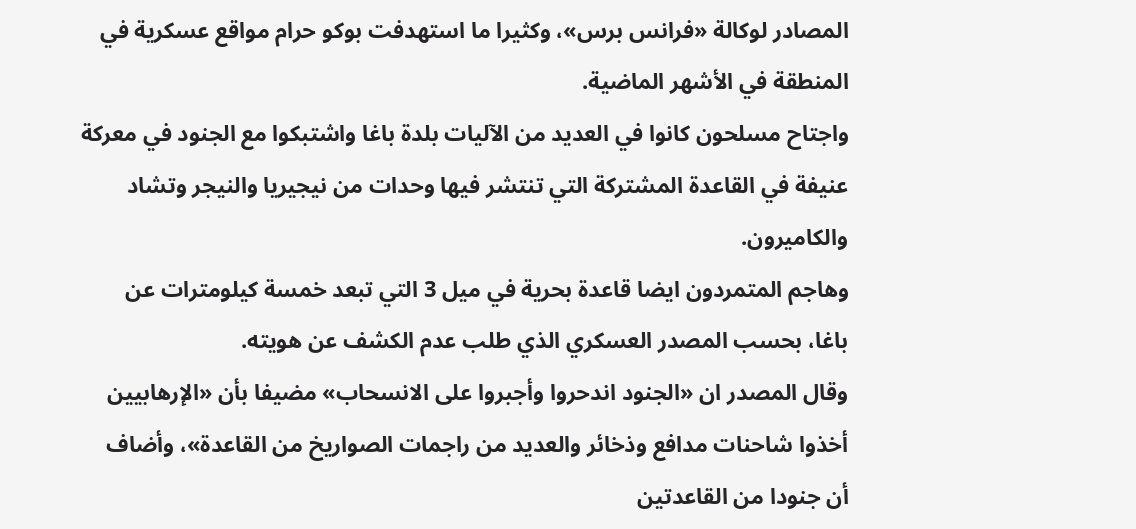المصادر لوكالة «فرانس برس»، وكثيرا ما استهدفت بوكو حرام مواقع عسكرية في المنطقة في الأشهر الماضية.
واجتاح مسلحون كانوا في العديد من الآليات بلدة باغا واشتبكوا مع الجنود في معركة عنيفة في القاعدة المشتركة التي تنتشر فيها وحدات من نيجيريا والنيجر وتشاد والكاميرون.
وهاجم المتمردون ايضا قاعدة بحرية في ميل 3 التي تبعد خمسة كيلومترات عن باغا، بحسب المصدر العسكري الذي طلب عدم الكشف عن هويته.
وقال المصدر ان «الجنود اندحروا وأجبروا على الانسحاب» مضيفا بأن «الإرهابيين أخذوا شاحنات مدافع وذخائر والعديد من راجمات الصواريخ من القاعدة»، وأضاف أن جنودا من القاعدتين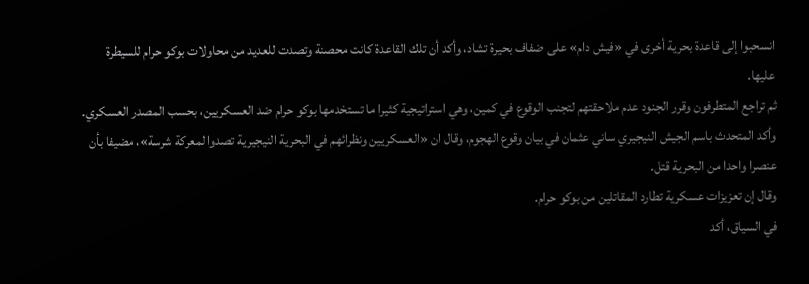انسحبوا إلى قاعدة بحرية أخرى في «فيش دام» على ضفاف بحيرة تشاد، وأكد أن تلك القاعدة كانت محصنة وتصدت للعديد من محاولات بوكو حرام للسيطرة عليها.
ثم تراجع المتطرفون وقرر الجنود عدم ملاحقتهم لتجنب الوقوع في كمين، وهي استراتيجية كثيرا ما تستخدمها بوكو حرام ضد العسكريين، بحسب المصدر العسكري.
وأكد المتحدث باسم الجيش النيجيري ساني عثمان في بيان وقوع الهجوم، وقال ان «العسكريين ونظرائهم في البحرية النيجيرية تصدوا لمعركة شرسة»، مضيفا بأن عنصرا واحدا من البحرية قتل.
وقال إن تعزيزات عسكرية تطارد المقاتلين من بوكو حرام.
في السياق، أكد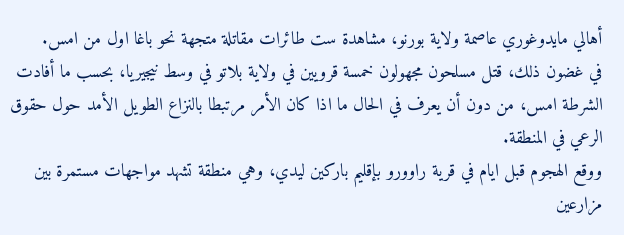أهالي مايدوغوري عاصمة ولاية بورنو، مشاهدة ست طائرات مقاتلة متجهة نحو باغا اول من امس.
في غضون ذلك، قتل مسلحون مجهولون خمسة قرويين في ولاية بلاتو في وسط نيجيريا، بحسب ما أفادت الشرطة امس، من دون أن يعرف في الحال ما اذا كان الأمر مرتبطا بالنزاع الطويل الأمد حول حقوق الرعي في المنطقة.
ووقع الهجوم قبل ايام في قرية راوورو بإقليم باركين ليدي، وهي منطقة تشهد مواجهات مستمرة بين مزارعين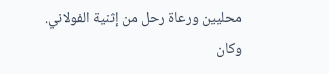محليين ورعاة رحل من إثنية الفولاني.
وكان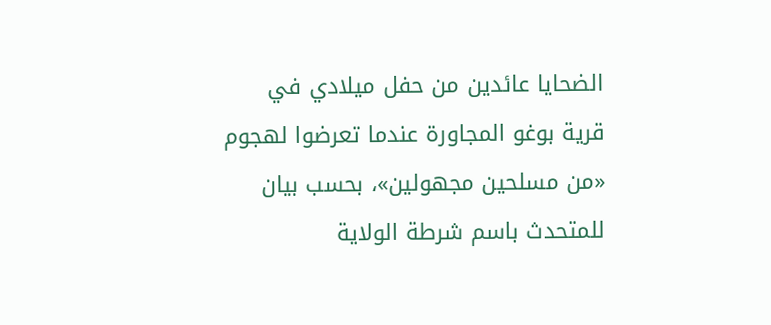الضحايا عائدين من حفل ميلادي في قرية بوغو المجاورة عندما تعرضوا لهجوم «من مسلحين مجهولين»، بحسب بيان للمتحدث باسم شرطة الولاية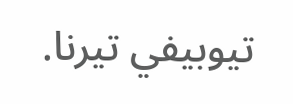تيوبيفي تيرنا.